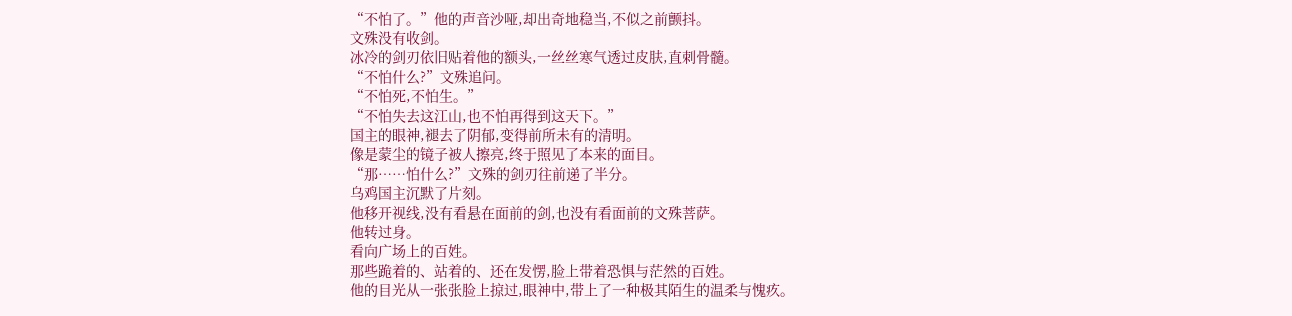“不怕了。”他的声音沙哑,却出奇地稳当,不似之前颤抖。
文殊没有收剑。
冰冷的剑刃依旧贴着他的额头,一丝丝寒气透过皮肤,直刺骨髓。
“不怕什么?”文殊追问。
“不怕死,不怕生。”
“不怕失去这江山,也不怕再得到这天下。”
国主的眼神,褪去了阴郁,变得前所未有的清明。
像是蒙尘的镜子被人擦亮,终于照见了本来的面目。
“那……怕什么?”文殊的剑刃往前递了半分。
乌鸡国主沉默了片刻。
他移开视线,没有看悬在面前的剑,也没有看面前的文殊菩萨。
他转过身。
看向广场上的百姓。
那些跪着的、站着的、还在发愣,脸上带着恐惧与茫然的百姓。
他的目光从一张张脸上掠过,眼神中,带上了一种极其陌生的温柔与愧疚。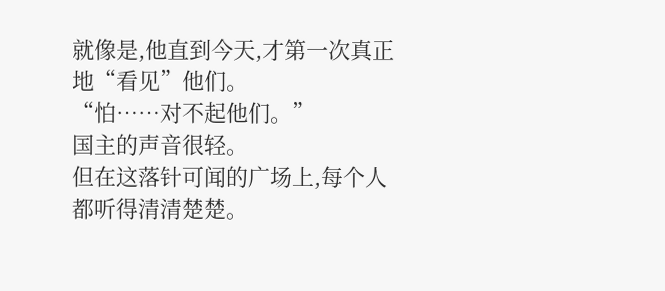就像是,他直到今天,才第一次真正地“看见”他们。
“怕……对不起他们。”
国主的声音很轻。
但在这落针可闻的广场上,每个人都听得清清楚楚。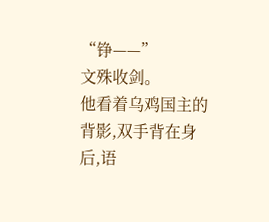“铮——”
文殊收剑。
他看着乌鸡国主的背影,双手背在身后,语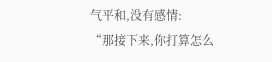气平和,没有感情:
“那接下来,你打算怎么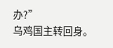办?”
乌鸡国主转回身。